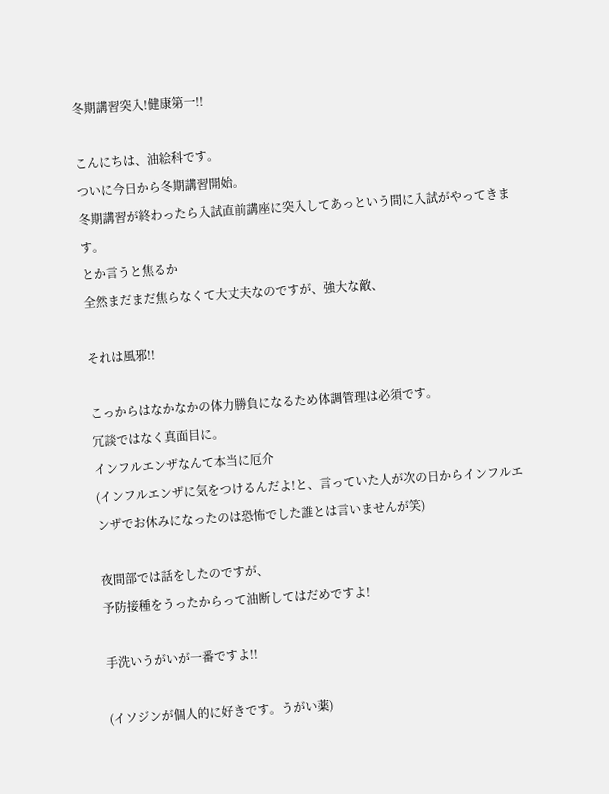冬期講習突入!健康第一!!

こんにちは、油絵科です。
ついに今日から冬期講習開始。
冬期講習が終わったら入試直前講座に突入してあっという間に入試がやってきます。
とか言うと焦るか
全然まだまだ焦らなくて大丈夫なのですが、強大な敵、

それは風邪!!

こっからはなかなかの体力勝負になるため体調管理は必須です。
冗談ではなく真面目に。
インフルエンザなんて本当に厄介
(インフルエンザに気をつけるんだよ!と、言っていた人が次の日からインフルエンザでお休みになったのは恐怖でした誰とは言いませんが笑)

夜間部では話をしたのですが、
予防接種をうったからって油断してはだめですよ!

手洗いうがいが一番ですよ!!

(イソジンが個人的に好きです。うがい薬)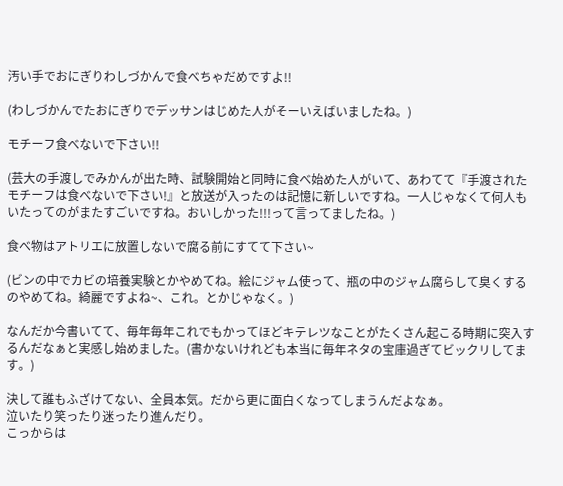汚い手でおにぎりわしづかんで食べちゃだめですよ!!

(わしづかんでたおにぎりでデッサンはじめた人がそーいえばいましたね。)

モチーフ食べないで下さい!!

(芸大の手渡しでみかんが出た時、試験開始と同時に食べ始めた人がいて、あわてて『手渡されたモチーフは食べないで下さい!』と放送が入ったのは記憶に新しいですね。一人じゃなくて何人もいたってのがまたすごいですね。おいしかった!!!って言ってましたね。)

食べ物はアトリエに放置しないで腐る前にすてて下さい~

(ビンの中でカビの培養実験とかやめてね。絵にジャム使って、瓶の中のジャム腐らして臭くするのやめてね。綺麗ですよね~、これ。とかじゃなく。)

なんだか今書いてて、毎年毎年これでもかってほどキテレツなことがたくさん起こる時期に突入するんだなぁと実感し始めました。(書かないけれども本当に毎年ネタの宝庫過ぎてビックリしてます。)

決して誰もふざけてない、全員本気。だから更に面白くなってしまうんだよなぁ。
泣いたり笑ったり迷ったり進んだり。
こっからは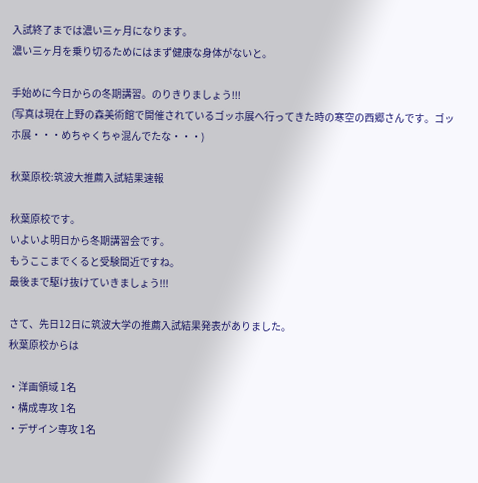入試終了までは濃い三ヶ月になります。
濃い三ヶ月を乗り切るためにはまず健康な身体がないと。

手始めに今日からの冬期講習。のりきりましょう!!!
(写真は現在上野の森美術館で開催されているゴッホ展へ行ってきた時の寒空の西郷さんです。ゴッホ展・・・めちゃくちゃ混んでたな・・・)

秋葉原校:筑波大推薦入試結果速報

秋葉原校です。
いよいよ明日から冬期講習会です。
もうここまでくると受験間近ですね。
最後まで駆け抜けていきましょう!!!

さて、先日12日に筑波大学の推薦入試結果発表がありました。
秋葉原校からは

・洋画領域 1名
・構成専攻 1名
・デザイン専攻 1名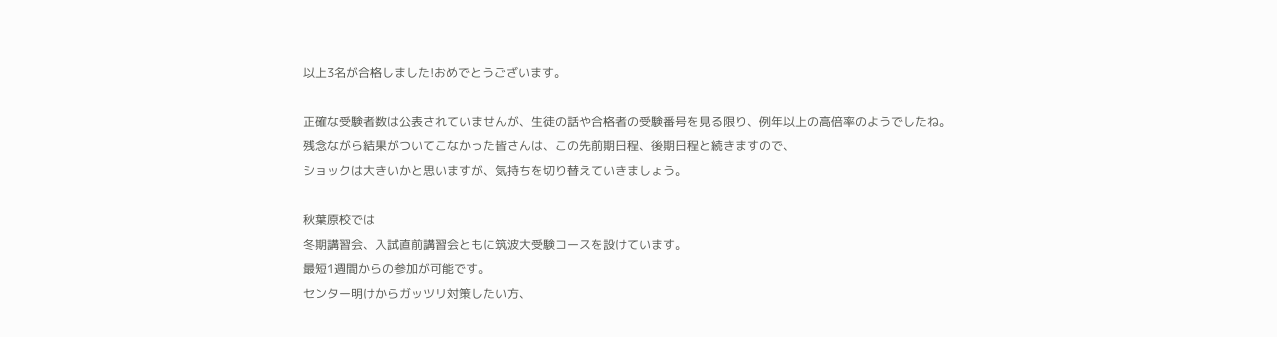以上3名が合格しました!おめでとうございます。

正確な受験者数は公表されていませんが、生徒の話や合格者の受験番号を見る限り、例年以上の高倍率のようでしたね。
残念ながら結果がついてこなかった皆さんは、この先前期日程、後期日程と続きますので、
ショックは大きいかと思いますが、気持ちを切り替えていきましょう。

秋葉原校では
冬期講習会、入試直前講習会ともに筑波大受験コースを設けています。
最短1週間からの参加が可能です。
センター明けからガッツリ対策したい方、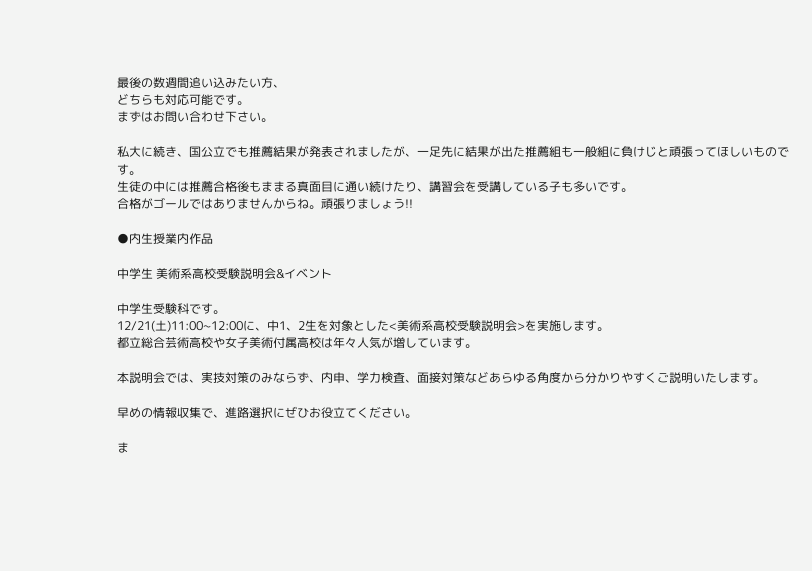最後の数週間追い込みたい方、
どちらも対応可能です。
まずはお問い合わせ下さい。

私大に続き、国公立でも推薦結果が発表されましたが、一足先に結果が出た推薦組も一般組に負けじと頑張ってほしいものです。
生徒の中には推薦合格後もままる真面目に通い続けたり、講習会を受講している子も多いです。
合格がゴールではありませんからね。頑張りましょう!!

●内生授業内作品

中学生 美術系高校受験説明会&イベント

中学生受験科です。
12/21(土)11:00~12:00に、中1、2生を対象とした<美術系高校受験説明会>を実施します。
都立総合芸術高校や女子美術付属高校は年々人気が増しています。

本説明会では、実技対策のみならず、内申、学力検査、面接対策などあらゆる角度から分かりやすくご説明いたします。

早めの情報収集で、進路選択にぜひお役立てください。

ま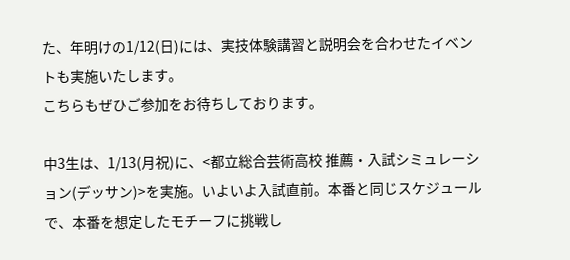た、年明けの1/12(日)には、実技体験講習と説明会を合わせたイベントも実施いたします。
こちらもぜひご参加をお待ちしております。

中3生は、1/13(月祝)に、<都立総合芸術高校 推薦・入試シミュレーション(デッサン)>を実施。いよいよ入試直前。本番と同じスケジュールで、本番を想定したモチーフに挑戦し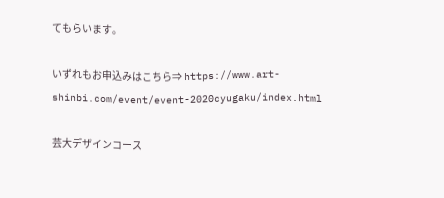てもらいます。

いずれもお申込みはこちら⇒ https://www.art-shinbi.com/event/event-2020cyugaku/index.html

芸大デザインコース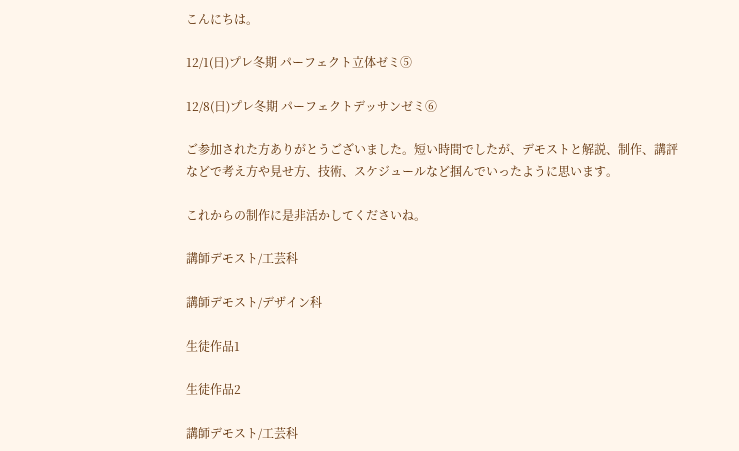こんにちは。

12/1(日)プレ冬期 パーフェクト立体ゼミ⑤

12/8(日)プレ冬期 パーフェクトデッサンゼミ⑥

ご参加された方ありがとうございました。短い時間でしたが、デモストと解説、制作、講評などで考え方や見せ方、技術、スケジュールなど掴んでいったように思います。

これからの制作に是非活かしてくださいね。

講師デモスト/工芸科

講師デモスト/デザイン科

生徒作品1

生徒作品2

講師デモスト/工芸科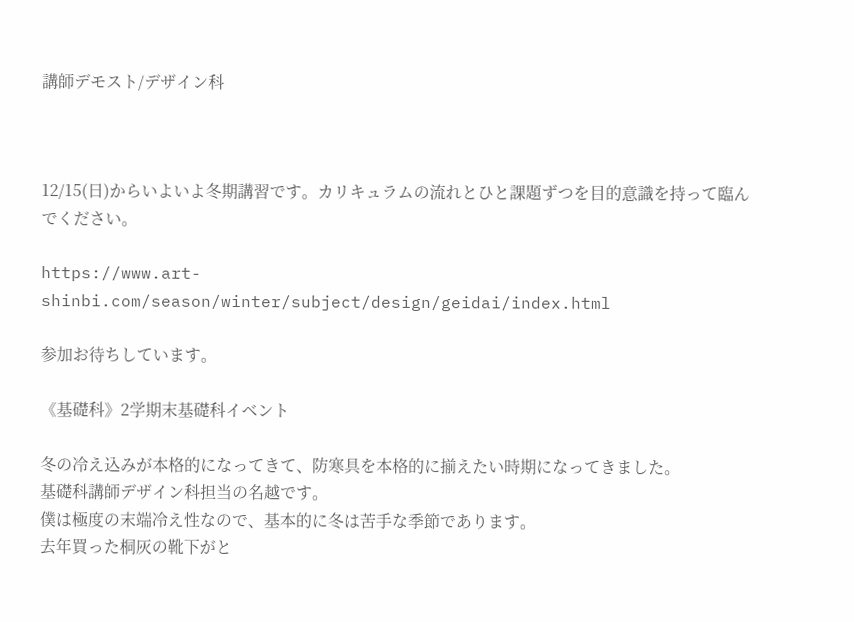講師デモスト/デザイン科



12/15(日)からいよいよ冬期講習です。カリキュラムの流れとひと課題ずつを目的意識を持って臨んでください。

https://www.art-shinbi.com/season/winter/subject/design/geidai/index.html

参加お待ちしています。

《基礎科》2学期末基礎科イベント

冬の冷え込みが本格的になってきて、防寒具を本格的に揃えたい時期になってきました。
基礎科講師デザイン科担当の名越です。
僕は極度の末端冷え性なので、基本的に冬は苦手な季節であります。
去年買った桐灰の靴下がと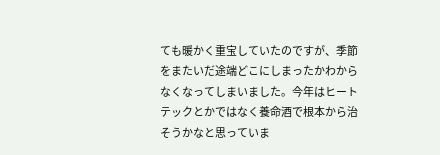ても暖かく重宝していたのですが、季節をまたいだ途端どこにしまったかわからなくなってしまいました。今年はヒートテックとかではなく養命酒で根本から治そうかなと思っていま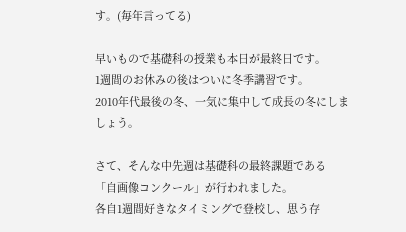す。(毎年言ってる)

早いもので基礎科の授業も本日が最終日です。
1週間のお休みの後はついに冬季講習です。
2010年代最後の冬、一気に集中して成長の冬にしましょう。

さて、そんな中先週は基礎科の最終課題である
「自画像コンクール」が行われました。
各自1週間好きなタイミングで登校し、思う存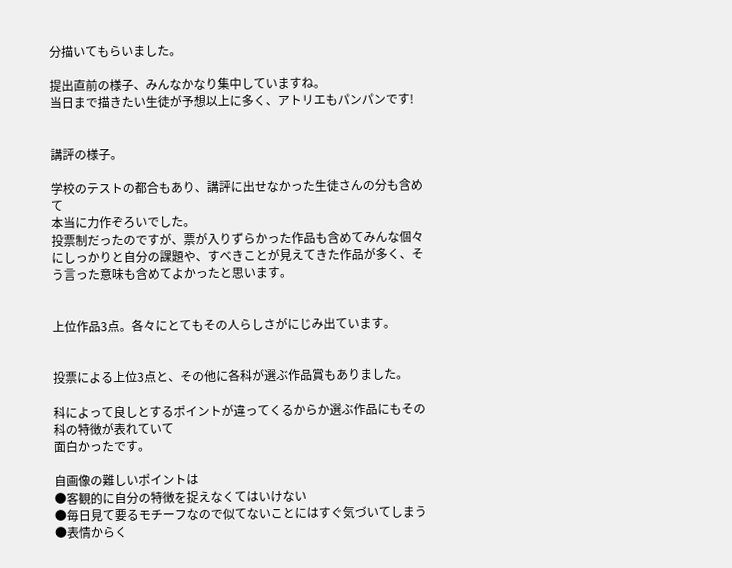分描いてもらいました。

提出直前の様子、みんなかなり集中していますね。
当日まで描きたい生徒が予想以上に多く、アトリエもパンパンです!


講評の様子。

学校のテストの都合もあり、講評に出せなかった生徒さんの分も含めて
本当に力作ぞろいでした。
投票制だったのですが、票が入りずらかった作品も含めてみんな個々にしっかりと自分の課題や、すべきことが見えてきた作品が多く、そう言った意味も含めてよかったと思います。


上位作品3点。各々にとてもその人らしさがにじみ出ています。


投票による上位3点と、その他に各科が選ぶ作品賞もありました。

科によって良しとするポイントが違ってくるからか選ぶ作品にもその科の特徴が表れていて
面白かったです。

自画像の難しいポイントは
●客観的に自分の特徴を捉えなくてはいけない
●毎日見て要るモチーフなので似てないことにはすぐ気づいてしまう
●表情からく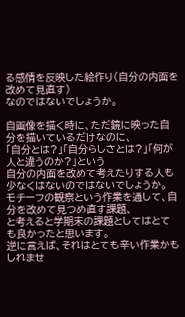る感情を反映した絵作り(自分の内面を改めて見直す)
なのではないでしょうか。

自画像を描く時に、ただ鏡に映った自分を描いているだけなのに、
「自分とは?」「自分らしさとは?」「何が人と違うのか?」という
自分の内面を改めて考えたりする人も少なくはないのではないでしょうか。
モチーフの観察という作業を通して、自分を改めて見つめ直す課題、
と考えると学期末の課題としてはとても良かったと思います。
逆に言えば、それはとても辛い作業かもしれませ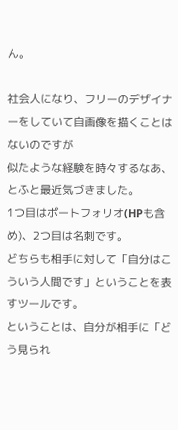ん。

社会人になり、フリーのデザイナーをしていて自画像を描くことはないのですが
似たような経験を時々するなあ、とふと最近気づきました。
1つ目はポートフォリオ(HPも含め)、2つ目は名刺です。
どちらも相手に対して「自分はこういう人間です」ということを表すツールです。
ということは、自分が相手に「どう見られ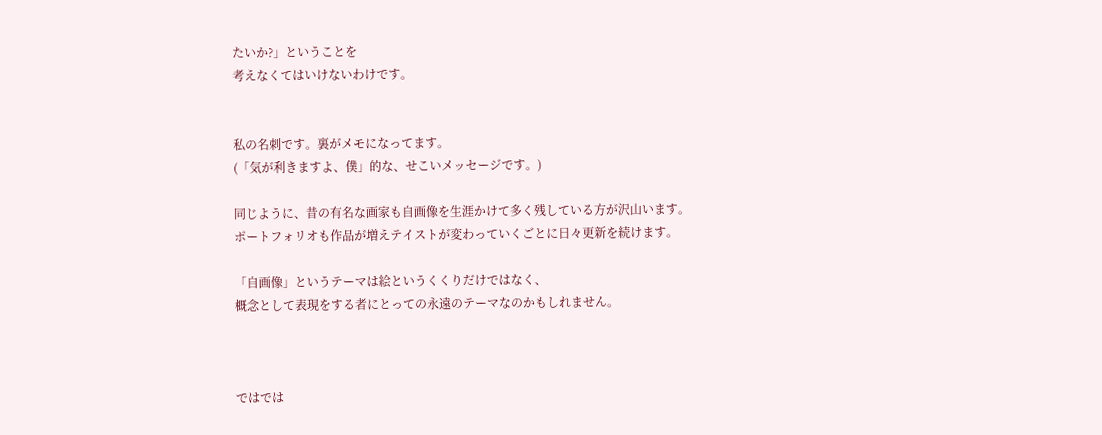たいか?」ということを
考えなくてはいけないわけです。


私の名刺です。裏がメモになってます。
(「気が利きますよ、僕」的な、せこいメッセージです。)

同じように、昔の有名な画家も自画像を生涯かけて多く残している方が沢山います。
ポートフォリオも作品が増えテイストが変わっていくごとに日々更新を続けます。

「自画像」というテーマは絵というくくりだけではなく、
概念として表現をする者にとっての永遠のテーマなのかもしれません。



ではでは